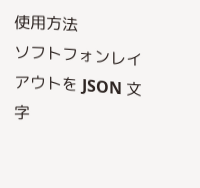使用方法
ソフトフォンレイアウトを JSON 文字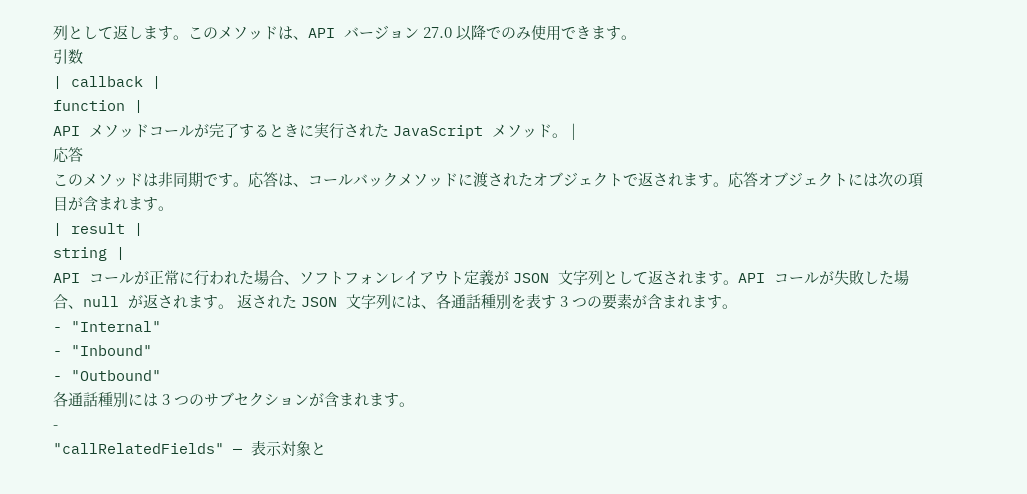列として返します。このメソッドは、API バージョン 27.0 以降でのみ使用できます。
引数
| callback |
function |
API メソッドコールが完了するときに実行された JavaScript メソッド。 |
応答
このメソッドは非同期です。応答は、コールバックメソッドに渡されたオブジェクトで返されます。応答オブジェクトには次の項目が含まれます。
| result |
string |
API コールが正常に行われた場合、ソフトフォンレイアウト定義が JSON 文字列として返されます。API コールが失敗した場合、null が返されます。 返された JSON 文字列には、各通話種別を表す 3 つの要素が含まれます。
- "Internal"
- "Inbound"
- "Outbound"
各通話種別には 3 つのサブセクションが含まれます。
-
"callRelatedFields" — 表示対象と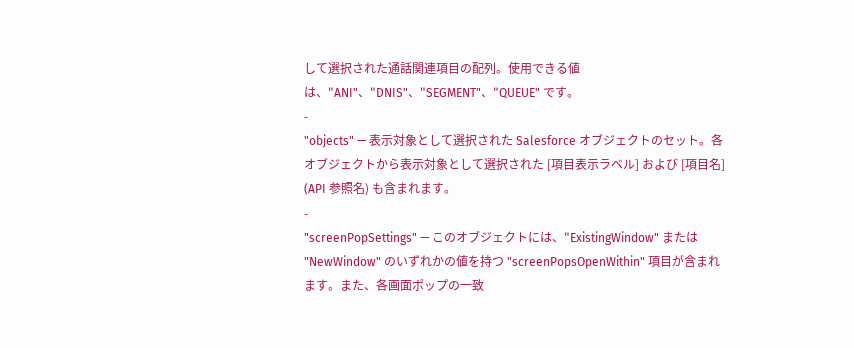して選択された通話関連項目の配列。使用できる値は、"ANI"、"DNIS"、"SEGMENT"、"QUEUE" です。
-
"objects" — 表示対象として選択された Salesforce オブジェクトのセット。各オブジェクトから表示対象として選択された [項目表示ラベル] および [項目名] (API 参照名) も含まれます。
-
"screenPopSettings" — このオブジェクトには、"ExistingWindow" または "NewWindow" のいずれかの値を持つ "screenPopsOpenWithin" 項目が含まれます。また、各画面ポップの一致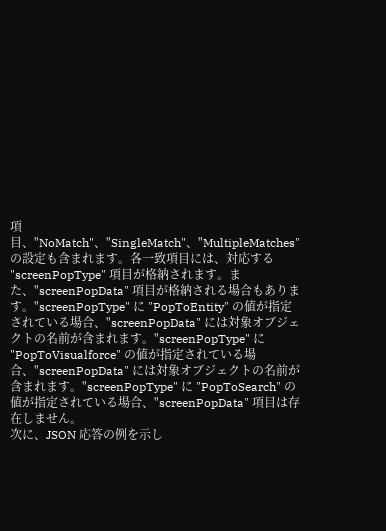項目、"NoMatch"、"SingleMatch"、"MultipleMatches" の設定も含まれます。各一致項目には、対応する "screenPopType" 項目が格納されます。また、"screenPopData" 項目が格納される場合もあります。"screenPopType" に "PopToEntity" の値が指定されている場合、"screenPopData" には対象オブジェクトの名前が含まれます。"screenPopType" に "PopToVisualforce" の値が指定されている場合、"screenPopData" には対象オブジェクトの名前が含まれます。"screenPopType" に "PopToSearch" の値が指定されている場合、"screenPopData" 項目は存在しません。
次に、JSON 応答の例を示し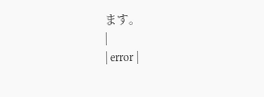ます。
|
| error |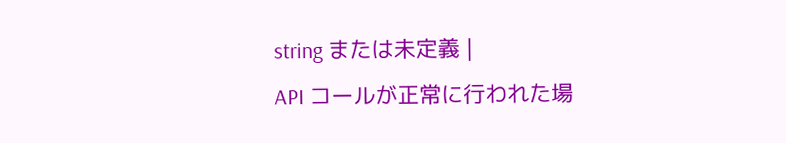string または未定義 |
API コールが正常に行われた場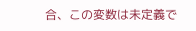合、この変数は未定義で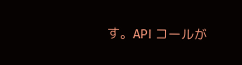す。API コールが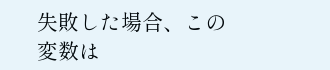失敗した場合、この変数は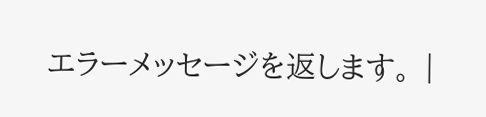エラーメッセージを返します。 |